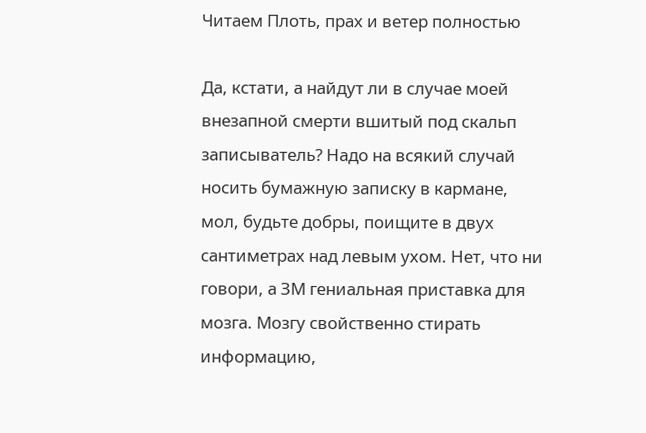Читаем Плоть, прах и ветер полностью

Да, кстати, а найдут ли в случае моей внезапной смерти вшитый под скальп записыватель? Надо на всякий случай носить бумажную записку в кармане, мол, будьте добры, поищите в двух сантиметрах над левым ухом. Нет, что ни говори, а ЗМ гениальная приставка для мозга. Мозгу свойственно стирать информацию,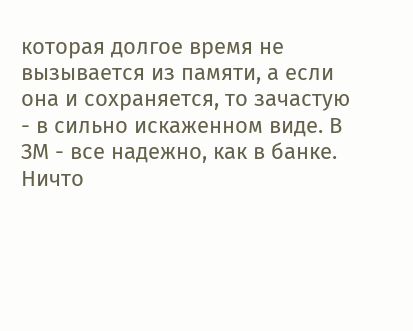которая долгое время не вызывается из памяти, а если она и сохраняется, то зачастую - в сильно искаженном виде. В ЗМ - все надежно, как в банке. Ничто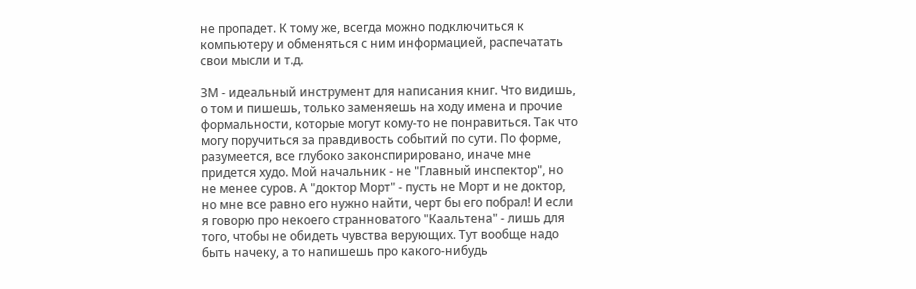не пропадет. К тому же, всегда можно подключиться к компьютеру и обменяться с ним информацией, распечатать свои мысли и т.д.

ЗМ - идеальный инструмент для написания книг. Что видишь, о том и пишешь, только заменяешь на ходу имена и прочие формальности, которые могут кому-то не понравиться. Так что могу поручиться за правдивость событий по сути. По форме, разумеется, все глубоко законспирировано, иначе мне придется худо. Мой начальник - не "Главный инспектор", но не менее суров. А "доктор Морт" - пусть не Морт и не доктор, но мне все равно его нужно найти, черт бы его побрал! И если я говорю про некоего странноватого "Каальтена" - лишь для того, чтобы не обидеть чувства верующих. Тут вообще надо быть начеку, а то напишешь про какого-нибудь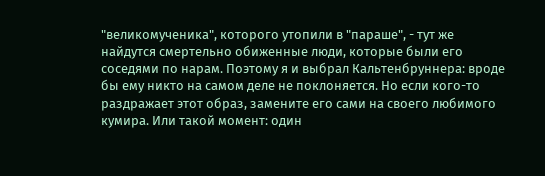"великомученика", которого утопили в "параше", - тут же найдутся смертельно обиженные люди, которые были его соседями по нарам. Поэтому я и выбрал Кальтенбруннера: вроде бы ему никто на самом деле не поклоняется. Но если кого-то раздражает этот образ, замените его сами на своего любимого кумира. Или такой момент: один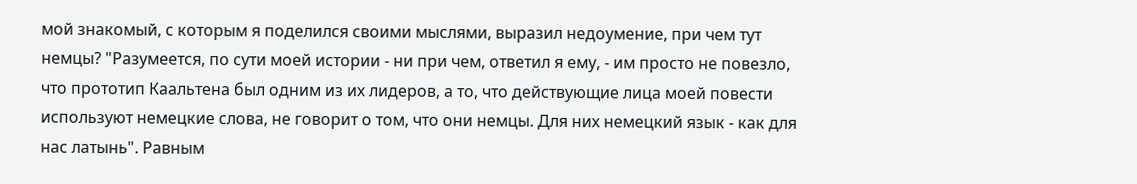мой знакомый, с которым я поделился своими мыслями, выразил недоумение, при чем тут немцы? "Разумеется, по сути моей истории - ни при чем, ответил я ему, - им просто не повезло, что прототип Каальтена был одним из их лидеров, а то, что действующие лица моей повести используют немецкие слова, не говорит о том, что они немцы. Для них немецкий язык - как для нас латынь". Равным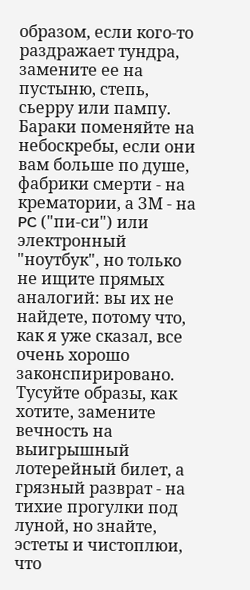образом, если кого-то раздражает тундра, замените ее на пустыню, степь, сьерру или пампу. Бараки поменяйте на небоскребы, если они вам больше по душе, фабрики смерти - на крематории, а ЗМ - на PC ("пи-си") или электронный "ноутбук", но только не ищите прямых аналогий: вы их не найдете, потому что, как я уже сказал, все очень хорошо законспирировано. Тусуйте образы, как хотите, замените вечность на выигрышный лотерейный билет, а грязный разврат - на тихие прогулки под луной, но знайте, эстеты и чистоплюи, что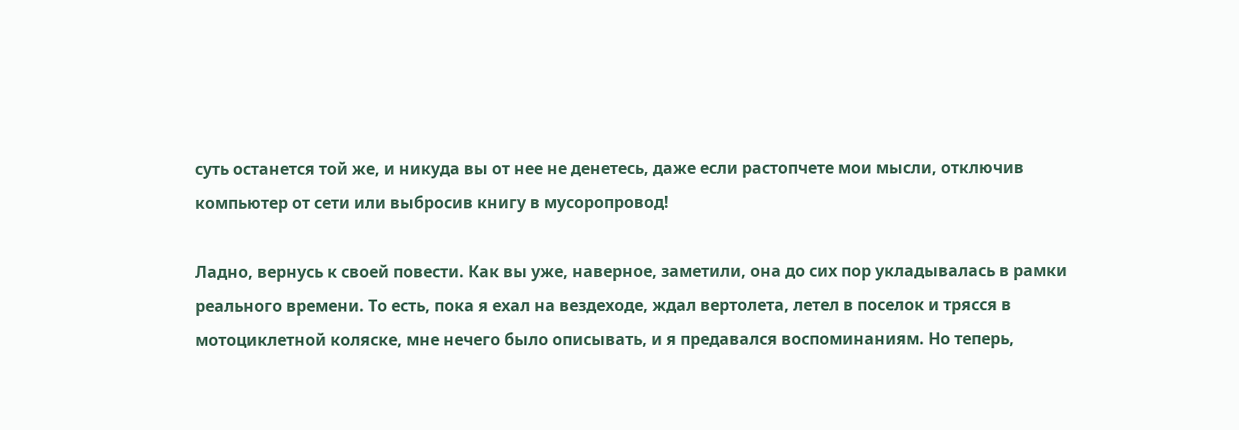суть останется той же, и никуда вы от нее не денетесь, даже если растопчете мои мысли, отключив компьютер от сети или выбросив книгу в мусоропровод!

Ладно, вернусь к своей повести. Как вы уже, наверное, заметили, она до сих пор укладывалась в рамки реального времени. То есть, пока я ехал на вездеходе, ждал вертолета, летел в поселок и трясся в мотоциклетной коляске, мне нечего было описывать, и я предавался воспоминаниям. Но теперь,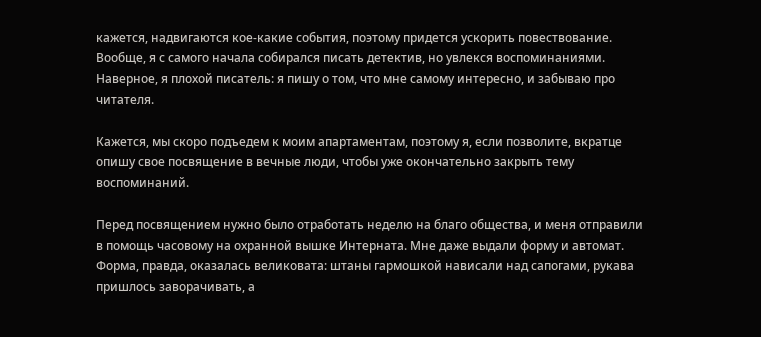кажется, надвигаются кое-какие события, поэтому придется ускорить повествование. Вообще, я с самого начала собирался писать детектив, но увлекся воспоминаниями. Наверное, я плохой писатель: я пишу о том, что мне самому интересно, и забываю про читателя.

Кажется, мы скоро подъедем к моим апартаментам, поэтому я, если позволите, вкратце опишу свое посвящение в вечные люди, чтобы уже окончательно закрыть тему воспоминаний.

Перед посвящением нужно было отработать неделю на благо общества, и меня отправили в помощь часовому на охранной вышке Интерната. Мне даже выдали форму и автомат. Форма, правда, оказалась великовата: штаны гармошкой нависали над сапогами, рукава пришлось заворачивать, а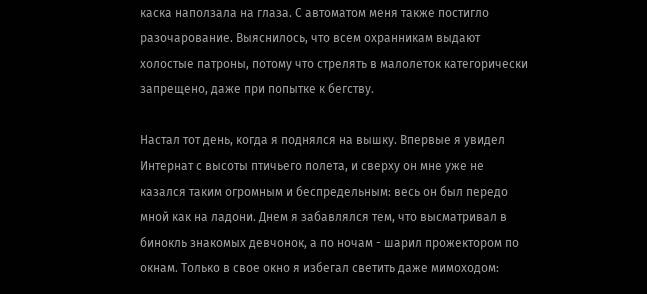каска наползала на глаза. С автоматом меня также постигло разочарование. Выяснилось, что всем охранникам выдают холостые патроны, потому что стрелять в малолеток категорически запрещено, даже при попытке к бегству.

Настал тот день, когда я поднялся на вышку. Впервые я увидел Интернат с высоты птичьего полета, и сверху он мне уже не казался таким огромным и беспредельным: весь он был передо мной как на ладони. Днем я забавлялся тем, что высматривал в бинокль знакомых девчонок, а по ночам - шарил прожектором по окнам. Только в свое окно я избегал светить даже мимоходом: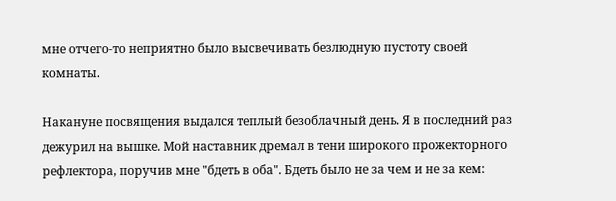мне отчего-то неприятно было высвечивать безлюдную пустоту своей комнаты.

Накануне посвящения выдался теплый безоблачный день. Я в последний раз дежурил на вышке. Мой наставник дремал в тени широкого прожекторного рефлектора, поручив мне "бдеть в оба". Бдеть было не за чем и не за кем: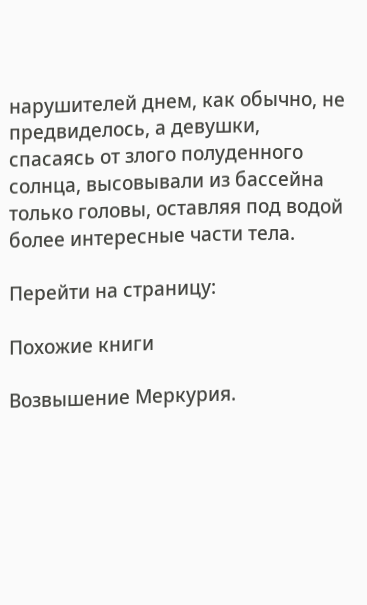нарушителей днем, как обычно, не предвиделось, а девушки, спасаясь от злого полуденного солнца, высовывали из бассейна только головы, оставляя под водой более интересные части тела.

Перейти на страницу:

Похожие книги

Возвышение Меркурия.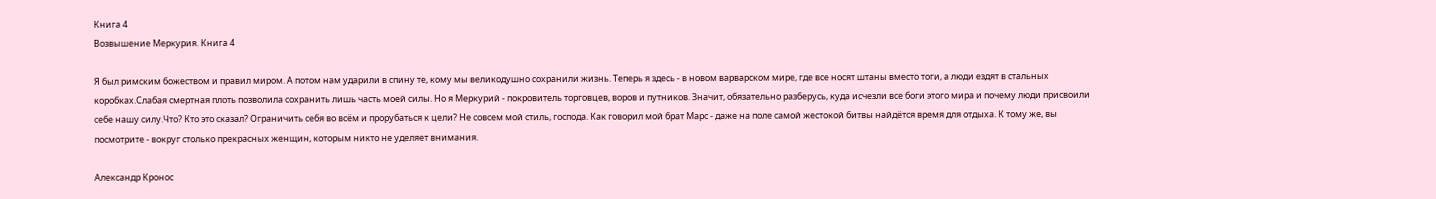Книга 4
Возвышение Меркурия. Книга 4

Я был римским божеством и правил миром. А потом нам ударили в спину те, кому мы великодушно сохранили жизнь. Теперь я здесь - в новом варварском мире, где все носят штаны вместо тоги, а люди ездят в стальных коробках.Слабая смертная плоть позволила сохранить лишь часть моей силы. Но я Меркурий - покровитель торговцев, воров и путников. Значит, обязательно разберусь, куда исчезли все боги этого мира и почему люди присвоили себе нашу силу.Что? Кто это сказал? Ограничить себя во всём и прорубаться к цели? Не совсем мой стиль, господа. Как говорил мой брат Марс - даже на поле самой жестокой битвы найдётся время для отдыха. К тому же, вы посмотрите - вокруг столько прекрасных женщин, которым никто не уделяет внимания.

Александр Кронос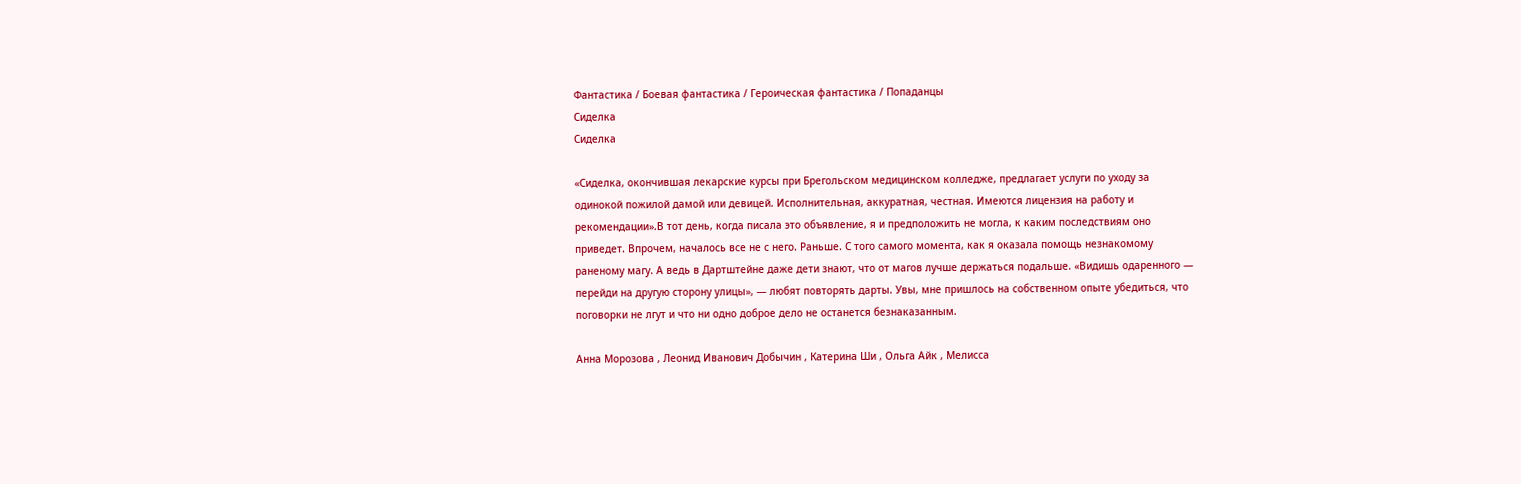Фантастика / Боевая фантастика / Героическая фантастика / Попаданцы
Сиделка
Сиделка

«Сиделка, окончившая лекарские курсы при Брегольском медицинском колледже, предлагает услуги по уходу за одинокой пожилой дамой или девицей. Исполнительная, аккуратная, честная. Имеются лицензия на работу и рекомендации».В тот день, когда писала это объявление, я и предположить не могла, к каким последствиям оно приведет. Впрочем, началось все не с него. Раньше. С того самого момента, как я оказала помощь незнакомому раненому магу. А ведь в Дартштейне даже дети знают, что от магов лучше держаться подальше. «Видишь одаренного — перейди на другую сторону улицы», — любят повторять дарты. Увы, мне пришлось на собственном опыте убедиться, что поговорки не лгут и что ни одно доброе дело не останется безнаказанным.

Анна Морозова , Леонид Иванович Добычин , Катерина Ши , Ольга Айк , Мелисса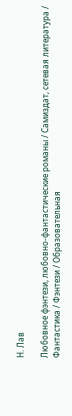Н. Лав

Любовное фэнтези, любовно-фантастические романы / Самиздат, сетевая литература / Фантастика / Фэнтези / Образовательная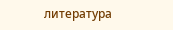литература